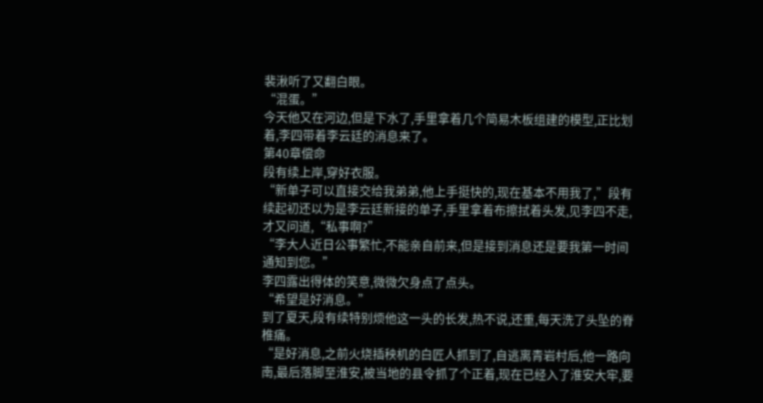裴湫听了又翻白眼。
“混蛋。”
今天他又在河边,但是下水了,手里拿着几个简易木板组建的模型,正比划着,李四带着李云廷的消息来了。
第40章偿命
段有续上岸,穿好衣服。
“新单子可以直接交给我弟弟,他上手挺快的,现在基本不用我了,”段有续起初还以为是李云廷新接的单子,手里拿着布擦拭着头发,见李四不走,才又问道,“私事啊?”
“李大人近日公事繁忙,不能亲自前来,但是接到消息还是要我第一时间通知到您。”
李四露出得体的笑意,微微欠身点了点头。
“希望是好消息。”
到了夏天,段有续特别烦他这一头的长发,热不说,还重,每天洗了头坠的脊椎痛。
“是好消息,之前火烧插秧机的白匠人抓到了,自逃离青岩村后,他一路向南,最后落脚至淮安,被当地的县令抓了个正着,现在已经入了淮安大牢,要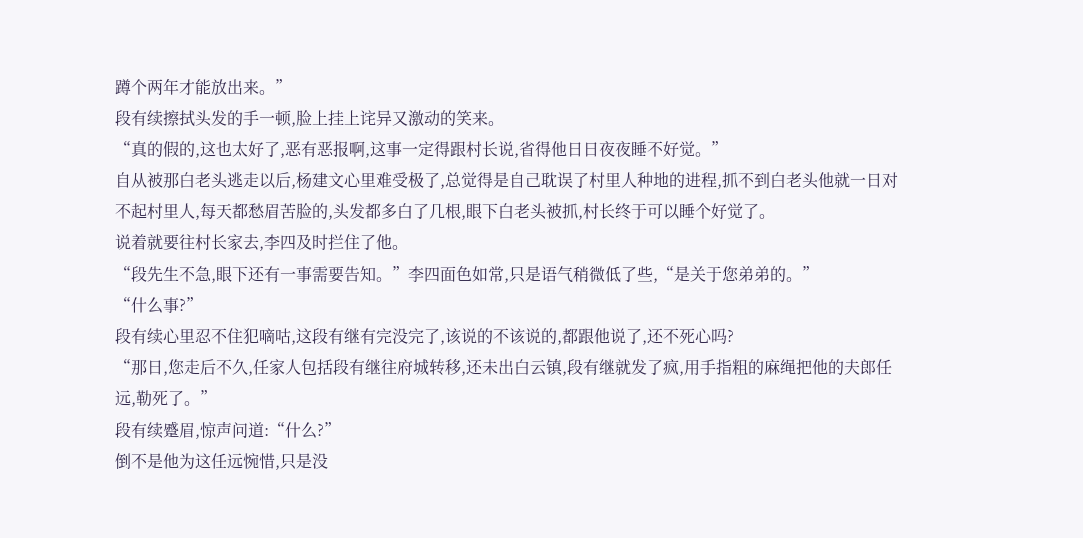蹲个两年才能放出来。”
段有续擦拭头发的手一顿,脸上挂上诧异又激动的笑来。
“真的假的,这也太好了,恶有恶报啊,这事一定得跟村长说,省得他日日夜夜睡不好觉。”
自从被那白老头逃走以后,杨建文心里难受极了,总觉得是自己耽误了村里人种地的进程,抓不到白老头他就一日对不起村里人,每天都愁眉苦脸的,头发都多白了几根,眼下白老头被抓,村长终于可以睡个好觉了。
说着就要往村长家去,李四及时拦住了他。
“段先生不急,眼下还有一事需要告知。”李四面色如常,只是语气稍微低了些,“是关于您弟弟的。”
“什么事?”
段有续心里忍不住犯嘀咕,这段有继有完没完了,该说的不该说的,都跟他说了,还不死心吗?
“那日,您走后不久,任家人包括段有继往府城转移,还未出白云镇,段有继就发了疯,用手指粗的麻绳把他的夫郎任远,勒死了。”
段有续蹙眉,惊声问道:“什么?”
倒不是他为这任远惋惜,只是没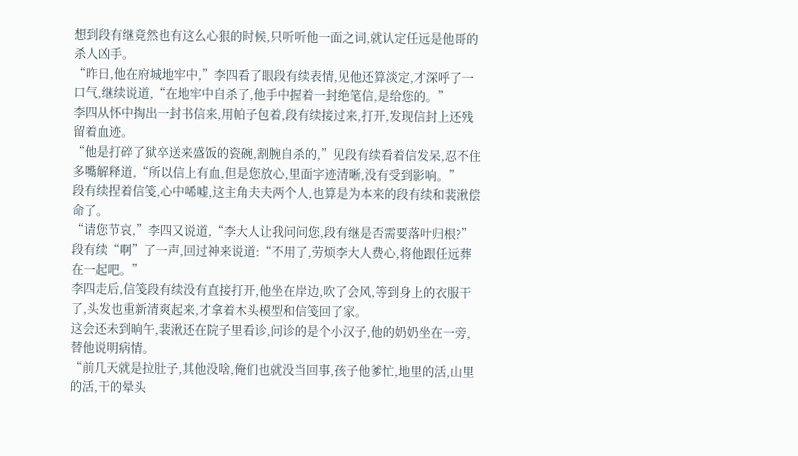想到段有继竟然也有这么心狠的时候,只听听他一面之词,就认定任远是他哥的杀人凶手。
“昨日,他在府城地牢中,”李四看了眼段有续表情,见他还算淡定,才深呼了一口气,继续说道,“在地牢中自杀了,他手中握着一封绝笔信,是给您的。”
李四从怀中掏出一封书信来,用帕子包着,段有续接过来,打开,发现信封上还残留着血迹。
“他是打碎了狱卒送来盛饭的瓷碗,割腕自杀的,”见段有续看着信发呆,忍不住多嘴解释道,“所以信上有血,但是您放心,里面字迹清晰,没有受到影响。”
段有续捏着信笺,心中唏嘘,这主角夫夫两个人,也算是为本来的段有续和裴湫偿命了。
“请您节哀,”李四又说道,“李大人让我问问您,段有继是否需要落叶归根?”
段有续“啊”了一声,回过神来说道:“不用了,劳烦李大人费心,将他跟任远葬在一起吧。”
李四走后,信笺段有续没有直接打开,他坐在岸边,吹了会风,等到身上的衣服干了,头发也重新清爽起来,才拿着木头模型和信笺回了家。
这会还未到晌午,裴湫还在院子里看诊,问诊的是个小汉子,他的奶奶坐在一旁,替他说明病情。
“前几天就是拉肚子,其他没啥,俺们也就没当回事,孩子他爹忙,地里的活,山里的活,干的晕头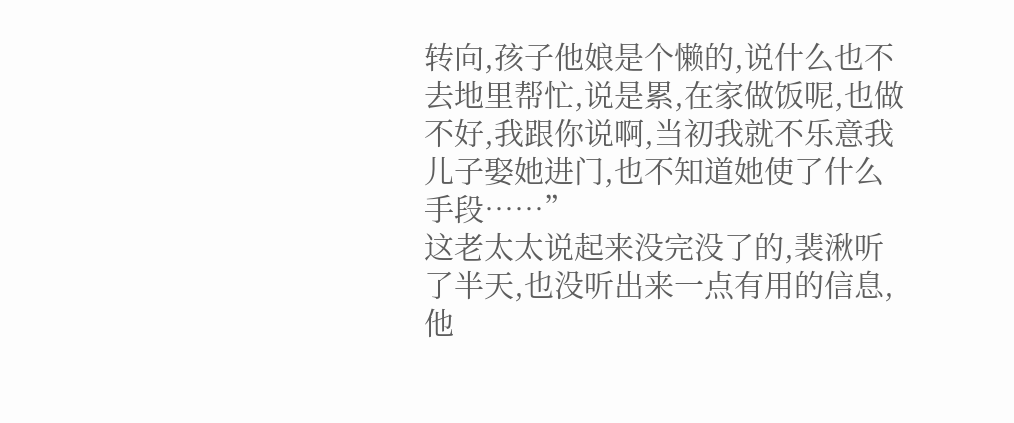转向,孩子他娘是个懒的,说什么也不去地里帮忙,说是累,在家做饭呢,也做不好,我跟你说啊,当初我就不乐意我儿子娶她进门,也不知道她使了什么手段……”
这老太太说起来没完没了的,裴湫听了半天,也没听出来一点有用的信息,他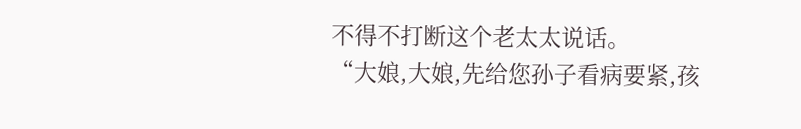不得不打断这个老太太说话。
“大娘,大娘,先给您孙子看病要紧,孩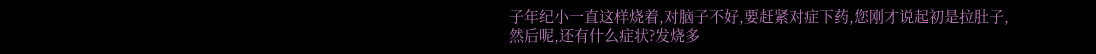子年纪小一直这样烧着,对脑子不好,要赶紧对症下药,您刚才说起初是拉肚子,然后呢,还有什么症状?发烧多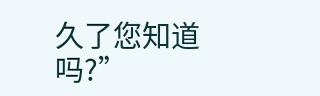久了您知道吗?”